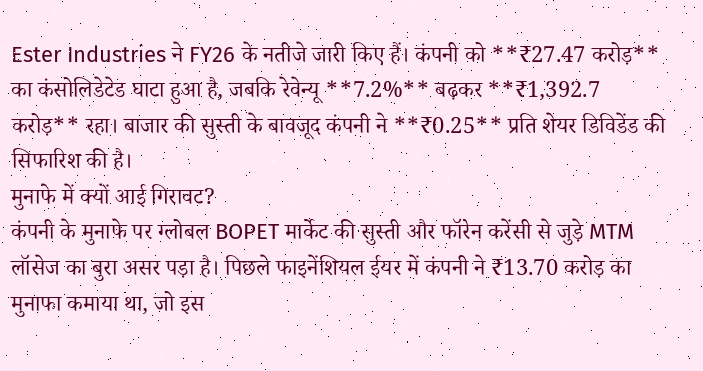Ester Industries ने FY26 के नतीजे जारी किए हैं। कंपनी को **₹27.47 करोड़** का कंसोलिडेटेड घाटा हुआ है, जबकि रेवेन्यू **7.2%** बढ़कर **₹1,392.7 करोड़** रहा। बाजार की सुस्ती के बावजूद कंपनी ने **₹0.25** प्रति शेयर डिविडेंड की सिफारिश की है।
मुनाफे में क्यों आई गिरावट?
कंपनी के मुनाफे पर ग्लोबल BOPET मार्केट की सुस्ती और फॉरेन करेंसी से जुड़े MTM लॉसेज का बुरा असर पड़ा है। पिछले फाइनेंशियल ईयर में कंपनी ने ₹13.70 करोड़ का मुनाफा कमाया था, जो इस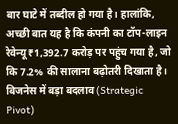बार घाटे में तब्दील हो गया है। हालांकि, अच्छी बात यह है कि कंपनी का टॉप-लाइन रेवेन्यू ₹1,392.7 करोड़ पर पहुंच गया है, जो कि 7.2% की सालाना बढ़ोतरी दिखाता है।
बिजनेस में बड़ा बदलाव (Strategic Pivot)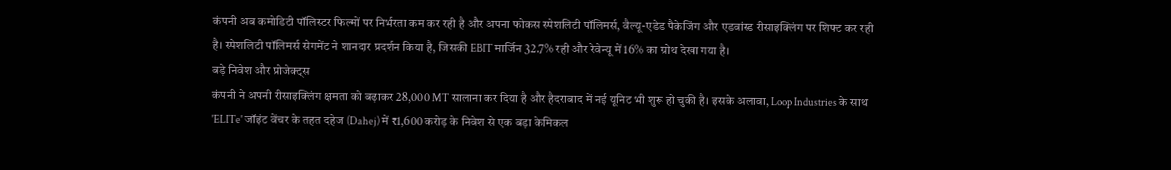कंपनी अब कमोडिटी पॉलिस्टर फिल्मों पर निर्भरता कम कर रही है और अपना फोकस स्पेशलिटी पॉलिमर्स, वैल्यू-एडेड पैकेजिंग और एडवांस्ड रीसाइक्लिंग पर शिफ्ट कर रही है। स्पेशलिटी पॉलिमर्स सेगमेंट ने शानदार प्रदर्शन किया है, जिसकी EBIT मार्जिन 32.7% रही और रेवेन्यू में 16% का ग्रोथ देखा गया है।
बड़े निवेश और प्रोजेक्ट्स
कंपनी ने अपनी रीसाइक्लिंग क्षमता को बढ़ाकर 28,000 MT सालाना कर दिया है और हैदराबाद में नई यूनिट भी शुरू हो चुकी है। इसके अलावा, Loop Industries के साथ 'ELITe' जॉइंट वेंचर के तहत दहेज (Dahej) में ₹1,600 करोड़ के निवेश से एक बड़ा केमिकल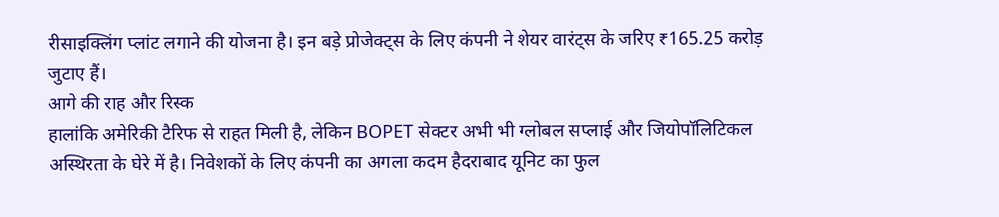रीसाइक्लिंग प्लांट लगाने की योजना है। इन बड़े प्रोजेक्ट्स के लिए कंपनी ने शेयर वारंट्स के जरिए ₹165.25 करोड़ जुटाए हैं।
आगे की राह और रिस्क
हालांकि अमेरिकी टैरिफ से राहत मिली है, लेकिन BOPET सेक्टर अभी भी ग्लोबल सप्लाई और जियोपॉलिटिकल अस्थिरता के घेरे में है। निवेशकों के लिए कंपनी का अगला कदम हैदराबाद यूनिट का फुल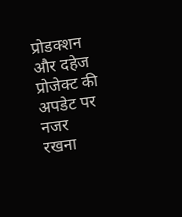प्रोडक्शन और दहेज प्रोजेक्ट की अपडेट पर नजर रखना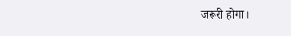जरूरी होगा।